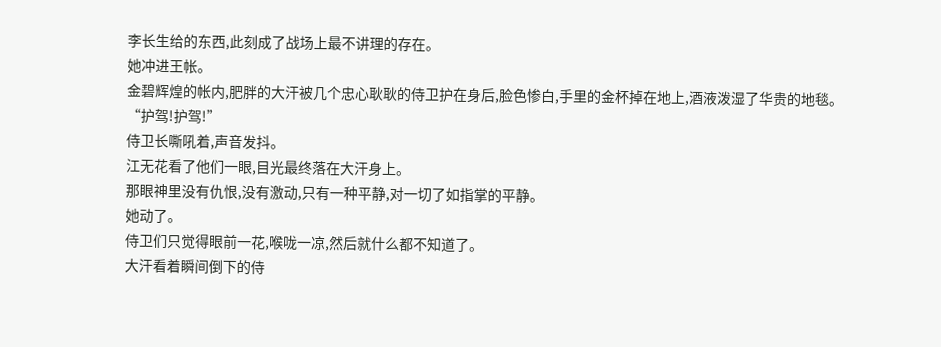李长生给的东西,此刻成了战场上最不讲理的存在。
她冲进王帐。
金碧辉煌的帐内,肥胖的大汗被几个忠心耿耿的侍卫护在身后,脸色惨白,手里的金杯掉在地上,酒液泼湿了华贵的地毯。
“护驾!护驾!”
侍卫长嘶吼着,声音发抖。
江无花看了他们一眼,目光最终落在大汗身上。
那眼神里没有仇恨,没有激动,只有一种平静,对一切了如指掌的平静。
她动了。
侍卫们只觉得眼前一花,喉咙一凉,然后就什么都不知道了。
大汗看着瞬间倒下的侍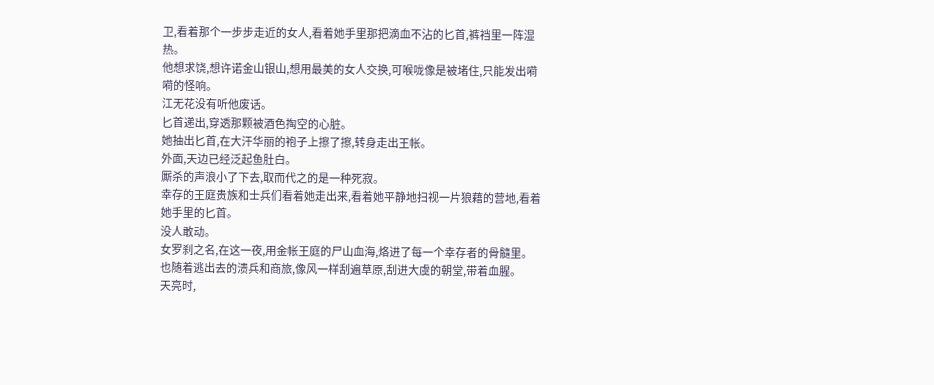卫,看着那个一步步走近的女人,看着她手里那把滴血不沾的匕首,裤裆里一阵湿热。
他想求饶,想许诺金山银山,想用最美的女人交换,可喉咙像是被堵住,只能发出嗬嗬的怪响。
江无花没有听他废话。
匕首递出,穿透那颗被酒色掏空的心脏。
她抽出匕首,在大汗华丽的袍子上擦了擦,转身走出王帐。
外面,天边已经泛起鱼肚白。
厮杀的声浪小了下去,取而代之的是一种死寂。
幸存的王庭贵族和士兵们看着她走出来,看着她平静地扫视一片狼藉的营地,看着她手里的匕首。
没人敢动。
女罗刹之名,在这一夜,用金帐王庭的尸山血海,烙进了每一个幸存者的骨髓里。
也随着逃出去的溃兵和商旅,像风一样刮遍草原,刮进大虞的朝堂,带着血腥。
天亮时,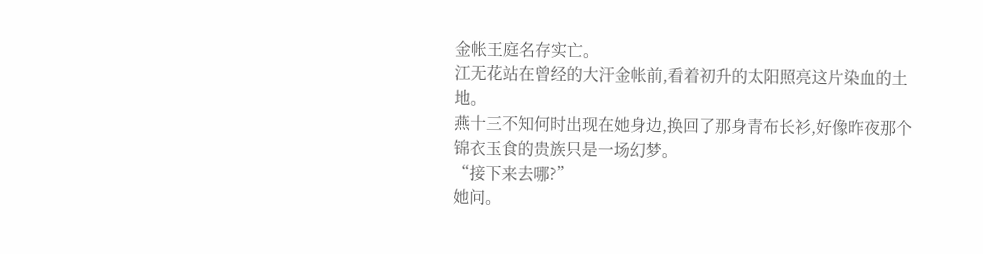金帐王庭名存实亡。
江无花站在曾经的大汗金帐前,看着初升的太阳照亮这片染血的土地。
燕十三不知何时出现在她身边,换回了那身青布长衫,好像昨夜那个锦衣玉食的贵族只是一场幻梦。
“接下来去哪?”
她问。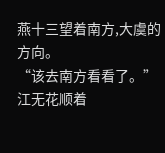燕十三望着南方,大虞的方向。
“该去南方看看了。”
江无花顺着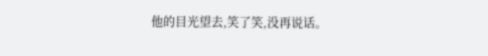他的目光望去,笑了笑,没再说话。